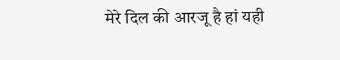मेरे दिल की आरजू है हां यही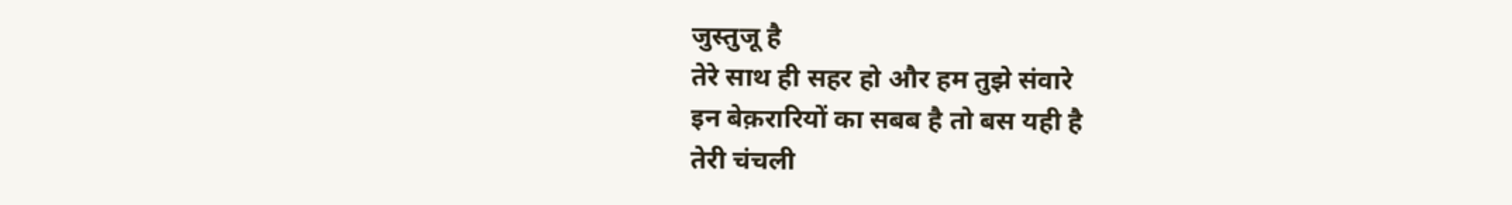जुस्तुजू है
तेरे साथ ही सहर हो और हम तुझे संवारे
इन बेक़रारियों का सबब है तो बस यही है
तेरी चंचली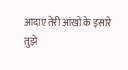आदाएं तेरी आंखों के इसारे
तुझे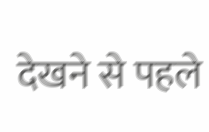देखने से पहले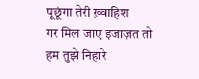पूछूंगा तेरी ख़्वाहिश
गर मिल जाए इजाज़त तो हम तुझे निहारे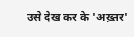उसे देख कर के 'अख़्तर'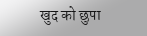खुद को छुपा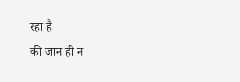रहा है
की जान ही न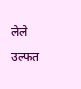लेले उल्फत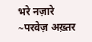भरे नज़ारे
~परवेज़ अख़्तर